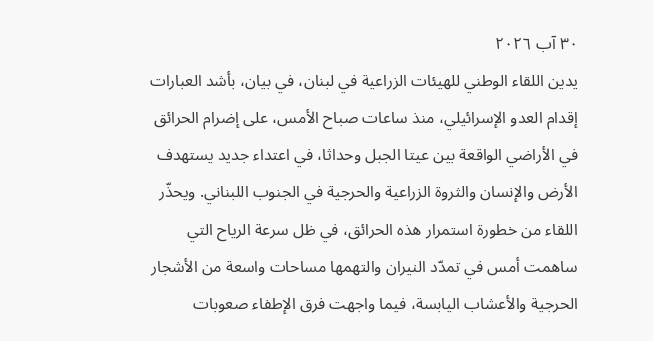٣٠ آب ٢٠٢٦
يدين اللقاء الوطني للهيئات الزراعية في لبنان، في بيان، بأشد العبارات إقدام العدو الإسرائيلي، منذ ساعات صباح الأمس، على إضرام الحرائق في الأراضي الواقعة بين عيتا الجبل وحداثا، في اعتداء جديد يستهدف الأرض والإنسان والثروة الزراعية والحرجية في الجنوب اللبناني. ويحذّر اللقاء من خطورة استمرار هذه الحرائق، في ظل سرعة الرياح التي ساهمت أمس في تمدّد النيران والتهمها مساحات واسعة من الأشجار الحرجية والأعشاب اليابسة، فيما واجهت فرق الإطفاء صعوبات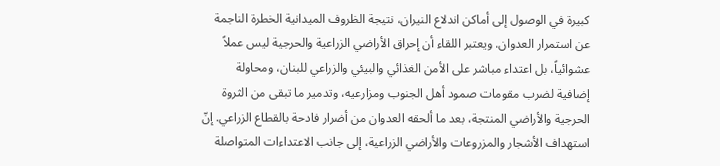كبيرة في الوصول إلى أماكن اندلاع النيران، نتيجة الظروف الميدانية الخطرة الناجمة عن استمرار العدوان. ويعتبر اللقاء أن إحراق الأراضي الزراعية والحرجية ليس عملاً عشوائياً، بل اعتداء مباشر على الأمن الغذائي والبيئي والزراعي للبنان، ومحاولة إضافية لضرب مقومات صمود أهل الجنوب ومزارعيه، وتدمير ما تبقى من الثروة الحرجية والأراضي المنتجة، بعد ما ألحقه العدوان من أضرار فادحة بالقطاع الزراعي. إنّ استهداف الأشجار والمزروعات والأراضي الزراعية، إلى جانب الاعتداءات المتواصلة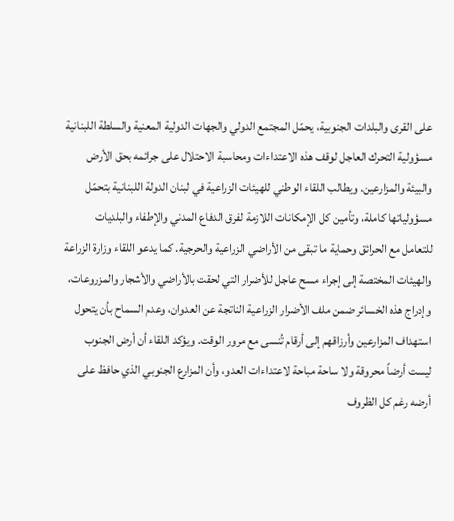على القرى والبلدات الجنوبية، يحمّل المجتمع الدولي والجهات الدولية المعنية والسلطة اللبنانية مسؤولية التحرك العاجل لوقف هذه الاعتداءات ومحاسبة الاحتلال على جرائمه بحق الأرض والبيئة والمزارعين. ويطالب اللقاء الوطني للهيئات الزراعية في لبنان الدولة اللبنانية بتحمّل مسؤولياتها كاملة، وتأمين كل الإمكانات اللازمة لفرق الدفاع المدني والإطفاء والبلديات للتعامل مع الحرائق وحماية ما تبقى من الأراضي الزراعية والحرجية. كما يدعو اللقاء وزارة الزراعة والهيئات المختصة إلى إجراء مسح عاجل للأضرار التي لحقت بالأراضي والأشجار والمزروعات، وإدراج هذه الخسائر ضمن ملف الأضرار الزراعية الناتجة عن العدوان، وعدم السماح بأن يتحول استهداف المزارعين وأرزاقهم إلى أرقام تُنسى مع مرور الوقت. ويؤكد اللقاء أن أرض الجنوب ليست أرضاً محروقة ولا ساحة مباحة لاعتداءات العدو، وأن المزارع الجنوبي الذي حافظ على أرضه رغم كل الظروف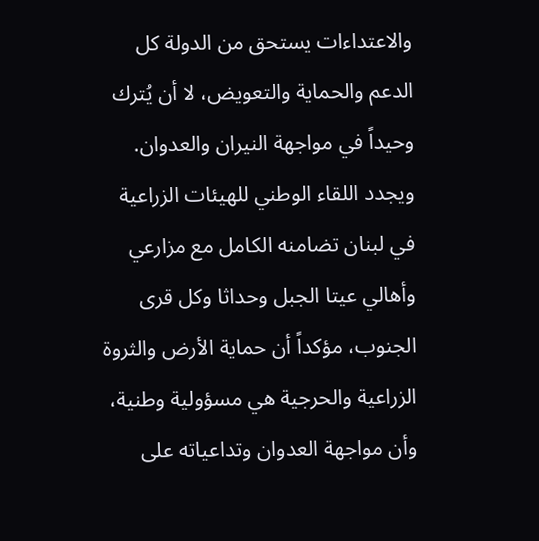والاعتداءات يستحق من الدولة كل الدعم والحماية والتعويض، لا أن يُترك وحيداً في مواجهة النيران والعدوان. ويجدد اللقاء الوطني للهيئات الزراعية في لبنان تضامنه الكامل مع مزارعي وأهالي عيتا الجبل وحداثا وكل قرى الجنوب، مؤكداً أن حماية الأرض والثروة الزراعية والحرجية هي مسؤولية وطنية، وأن مواجهة العدوان وتداعياته على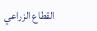القطاع الزراعي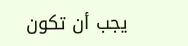يجب أن تكون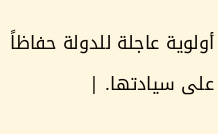أولوية عاجلة للدولة حفاظاً على سيادتها. |